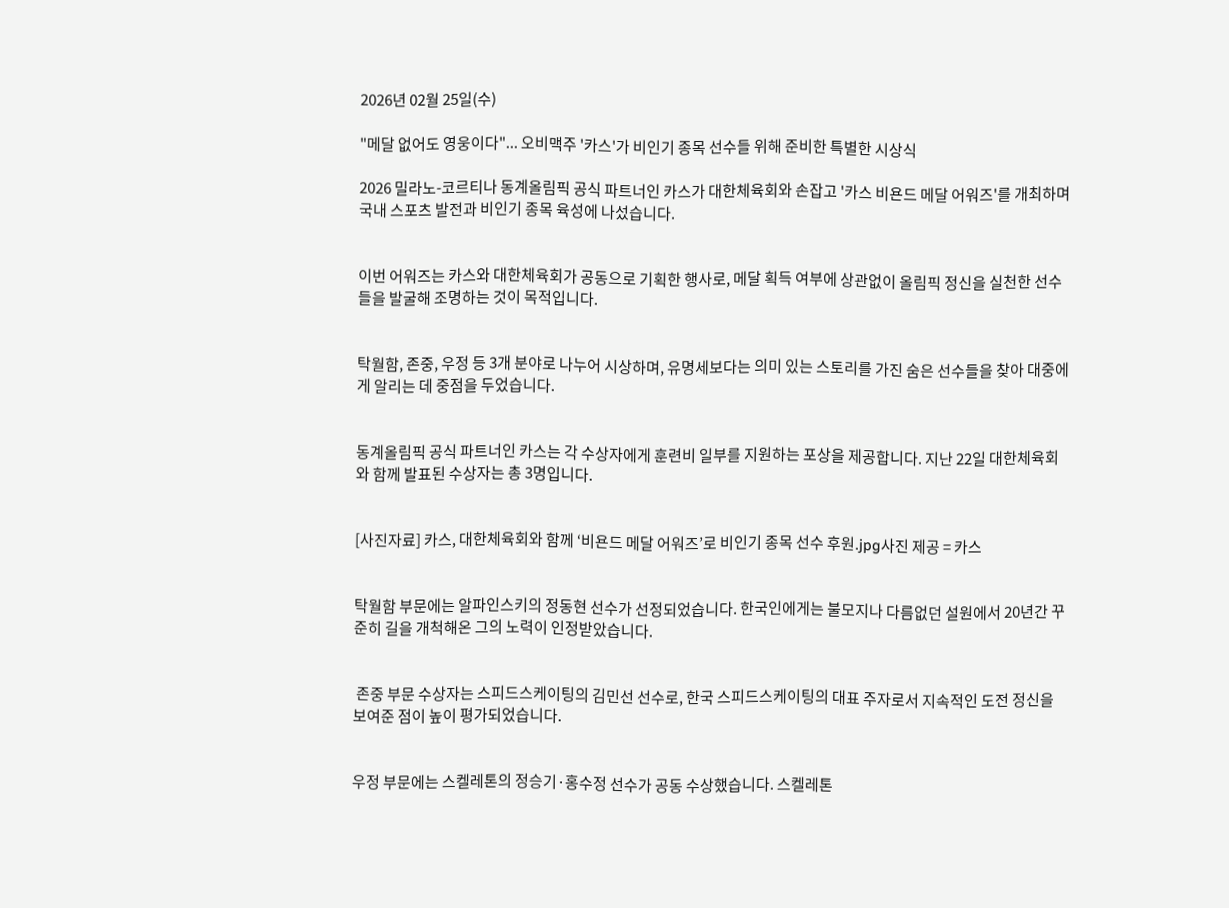2026년 02월 25일(수)

"메달 없어도 영웅이다"... 오비맥주 '카스'가 비인기 종목 선수들 위해 준비한 특별한 시상식

2026 밀라노-코르티나 동계올림픽 공식 파트너인 카스가 대한체육회와 손잡고 '카스 비욘드 메달 어워즈'를 개최하며 국내 스포츠 발전과 비인기 종목 육성에 나섰습니다.


이번 어워즈는 카스와 대한체육회가 공동으로 기획한 행사로, 메달 획득 여부에 상관없이 올림픽 정신을 실천한 선수들을 발굴해 조명하는 것이 목적입니다.


탁월함, 존중, 우정 등 3개 분야로 나누어 시상하며, 유명세보다는 의미 있는 스토리를 가진 숨은 선수들을 찾아 대중에게 알리는 데 중점을 두었습니다.


동계올림픽 공식 파트너인 카스는 각 수상자에게 훈련비 일부를 지원하는 포상을 제공합니다. 지난 22일 대한체육회와 함께 발표된 수상자는 총 3명입니다.


[사진자료] 카스, 대한체육회와 함께 ‘비욘드 메달 어워즈’로 비인기 종목 선수 후원.jpg사진 제공 = 카스


탁월함 부문에는 알파인스키의 정동현 선수가 선정되었습니다. 한국인에게는 불모지나 다름없던 설원에서 20년간 꾸준히 길을 개척해온 그의 노력이 인정받았습니다.


 존중 부문 수상자는 스피드스케이팅의 김민선 선수로, 한국 스피드스케이팅의 대표 주자로서 지속적인 도전 정신을 보여준 점이 높이 평가되었습니다.


우정 부문에는 스켈레톤의 정승기·홍수정 선수가 공동 수상했습니다. 스켈레톤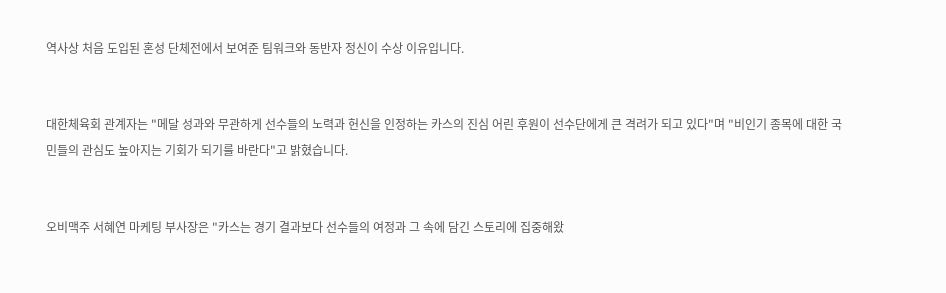역사상 처음 도입된 혼성 단체전에서 보여준 팀워크와 동반자 정신이 수상 이유입니다.


대한체육회 관계자는 "메달 성과와 무관하게 선수들의 노력과 헌신을 인정하는 카스의 진심 어린 후원이 선수단에게 큰 격려가 되고 있다"며 "비인기 종목에 대한 국민들의 관심도 높아지는 기회가 되기를 바란다"고 밝혔습니다.


오비맥주 서혜연 마케팅 부사장은 "카스는 경기 결과보다 선수들의 여정과 그 속에 담긴 스토리에 집중해왔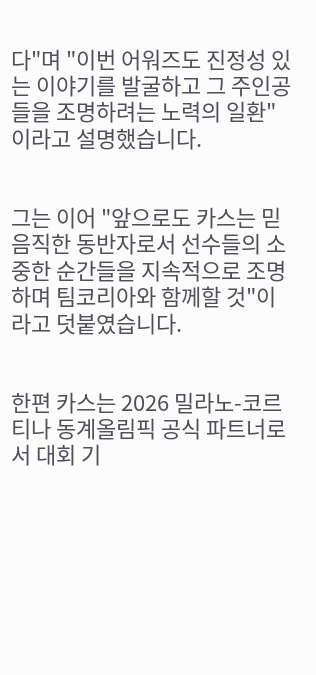다"며 "이번 어워즈도 진정성 있는 이야기를 발굴하고 그 주인공들을 조명하려는 노력의 일환"이라고 설명했습니다.


그는 이어 "앞으로도 카스는 믿음직한 동반자로서 선수들의 소중한 순간들을 지속적으로 조명하며 팀코리아와 함께할 것"이라고 덧붙였습니다.


한편 카스는 2026 밀라노-코르티나 동계올림픽 공식 파트너로서 대회 기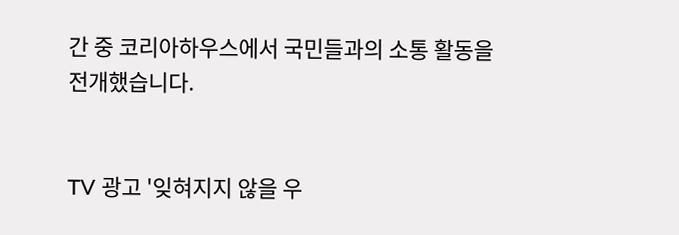간 중 코리아하우스에서 국민들과의 소통 활동을 전개했습니다.


TV 광고 '잊혀지지 않을 우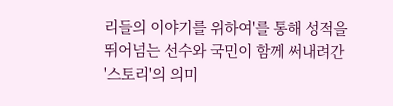리들의 이야기를 위하여'를 통해 성적을 뛰어넘는 선수와 국민이 함께 써내려간 '스토리'의 의미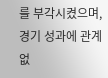를 부각시켰으며, 경기 성과에 관계없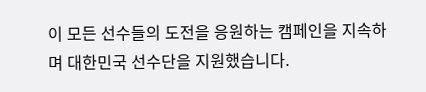이 모든 선수들의 도전을 응원하는 캠페인을 지속하며 대한민국 선수단을 지원했습니다.